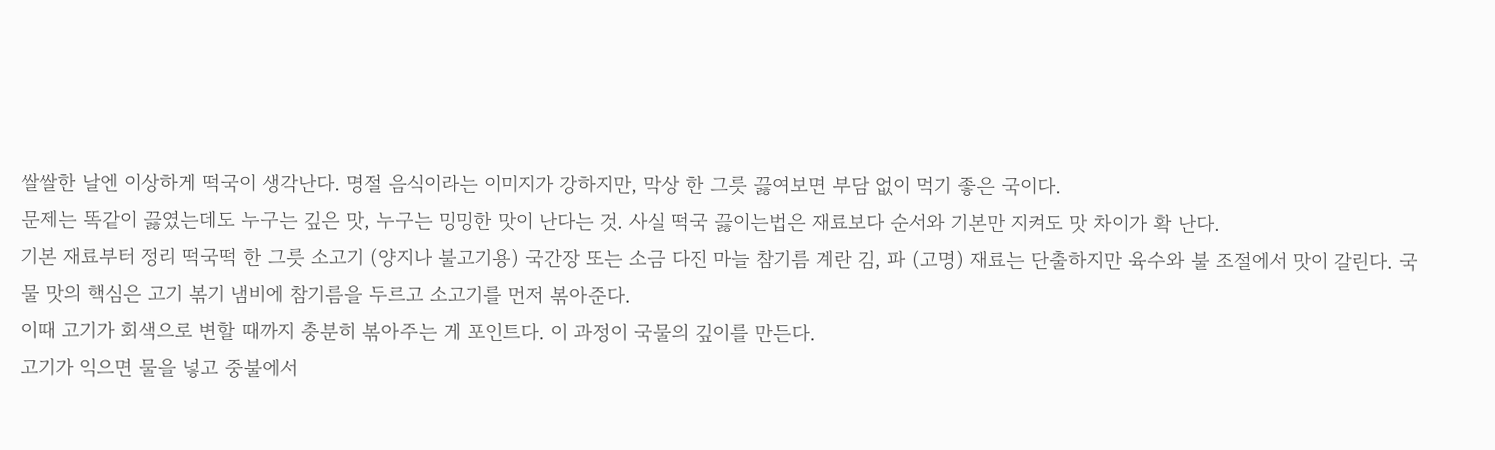쌀쌀한 날엔 이상하게 떡국이 생각난다. 명절 음식이라는 이미지가 강하지만, 막상 한 그릇 끓여보면 부담 없이 먹기 좋은 국이다.
문제는 똑같이 끓였는데도 누구는 깊은 맛, 누구는 밍밍한 맛이 난다는 것. 사실 떡국 끓이는법은 재료보다 순서와 기본만 지켜도 맛 차이가 확 난다.
기본 재료부터 정리 떡국떡 한 그릇 소고기 (양지나 불고기용) 국간장 또는 소금 다진 마늘 참기름 계란 김, 파 (고명) 재료는 단출하지만 육수와 불 조절에서 맛이 갈린다. 국물 맛의 핵심은 고기 볶기 냄비에 참기름을 두르고 소고기를 먼저 볶아준다.
이때 고기가 회색으로 변할 때까지 충분히 볶아주는 게 포인트다. 이 과정이 국물의 깊이를 만든다.
고기가 익으면 물을 넣고 중불에서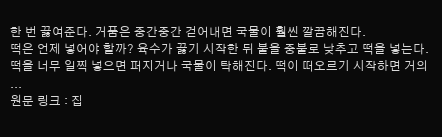한 번 끓여준다. 거품은 중간중간 걷어내면 국물이 훨씬 깔끔해진다.
떡은 언제 넣어야 할까? 육수가 끓기 시작한 뒤 불을 중불로 낮추고 떡을 넣는다.
떡을 너무 일찍 넣으면 퍼지거나 국물이 탁해진다. 떡이 떠오르기 시작하면 거의 ...
원문 링크 : 집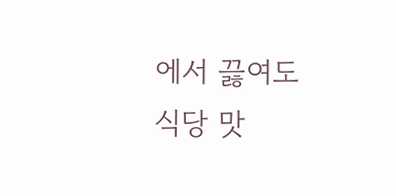에서 끓여도 식당 맛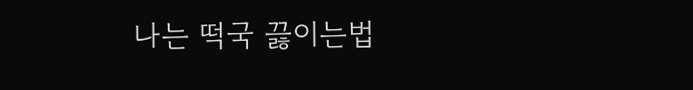나는 떡국 끓이는법